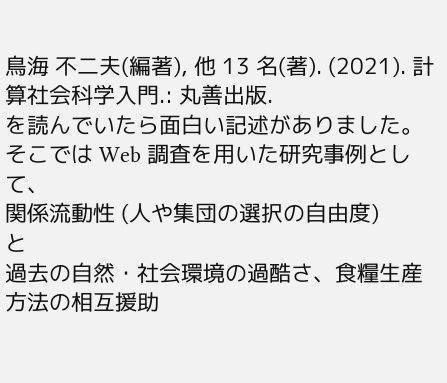鳥海 不二夫(編著), 他 13 名(著). (2021). 計算社会科学入門.: 丸善出版.
を読んでいたら面白い記述がありました。
そこでは Web 調査を用いた研究事例として、
関係流動性 (人や集団の選択の自由度)
と
過去の自然・社会環境の過酷さ、食糧生産方法の相互援助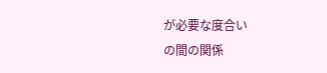が必要な度合い
の間の関係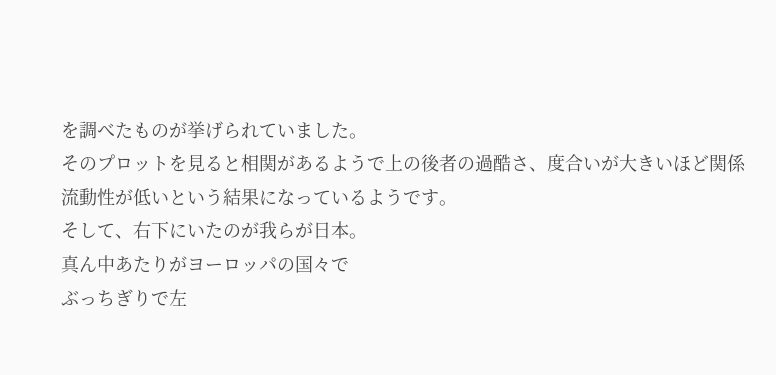を調べたものが挙げられていました。
そのプロットを見ると相関があるようで上の後者の過酷さ、度合いが大きいほど関係流動性が低いという結果になっているようです。
そして、右下にいたのが我らが日本。
真ん中あたりがヨーロッパの国々で
ぶっちぎりで左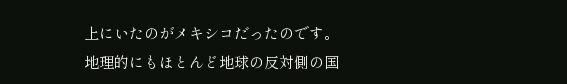上にいたのがメキシコだったのです。
地理的にもほとんど地球の反対側の国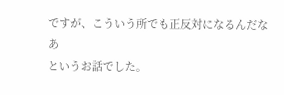ですが、こういう所でも正反対になるんだなあ
というお話でした。